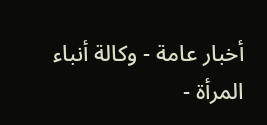أخبار عامة - وكالة أنباء المرأة -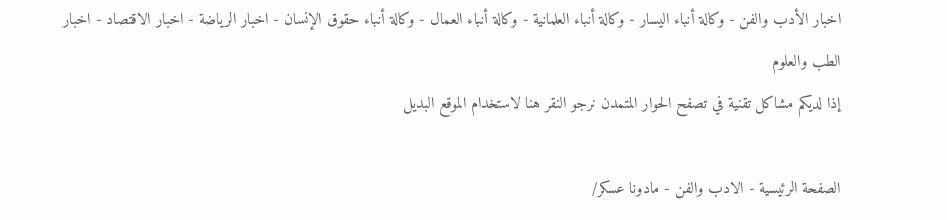اخبار الأدب والفن - وكالة أنباء اليسار - وكالة أنباء العلمانية - وكالة أنباء العمال - وكالة أنباء حقوق الإنسان - اخبار الرياضة - اخبار الاقتصاد - اخبار الطب والعلوم
إذا لديكم مشاكل تقنية في تصفح الحوار المتمدن نرجو النقر هنا لاستخدام الموقع البديل

الصفحة الرئيسية - الادب والفن - مادونا عسكر/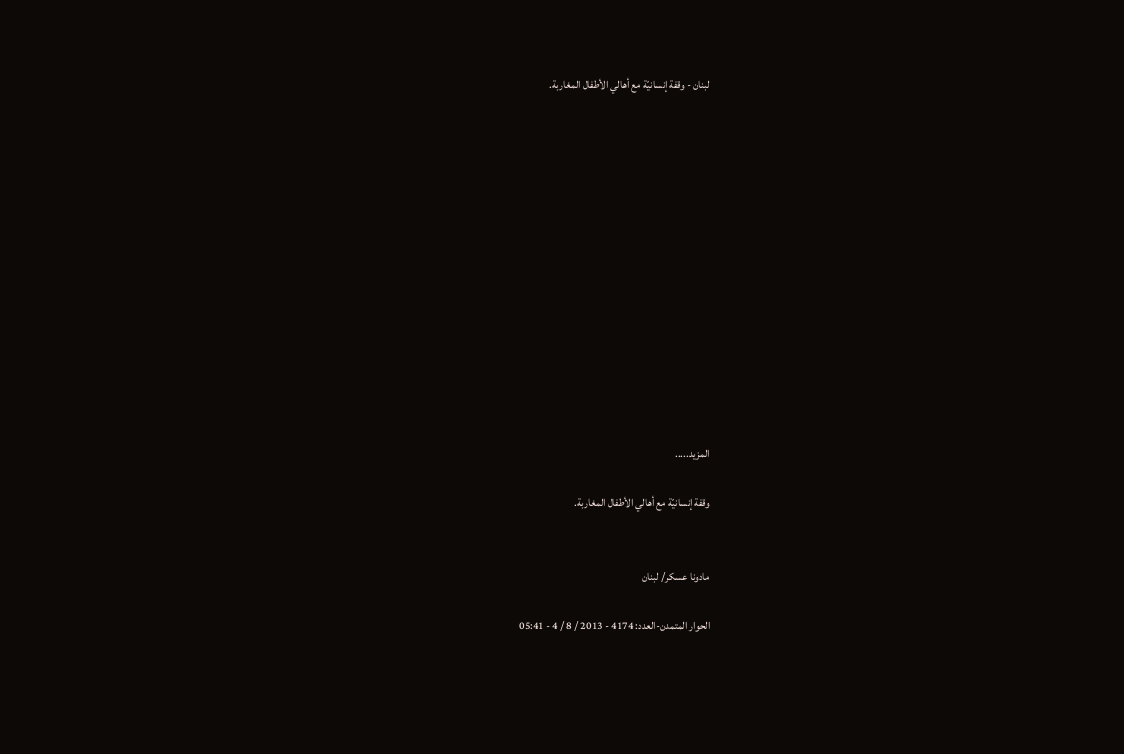لبنان - وقفة إنسانيّة مع أهالي الأطفال المغاربة.














المزيد.....

وقفة إنسانيّة مع أهالي الأطفال المغاربة.


مادونا عسكر/ لبنان

الحوار المتمدن-العدد: 4174 - 2013 / 8 / 4 - 05:41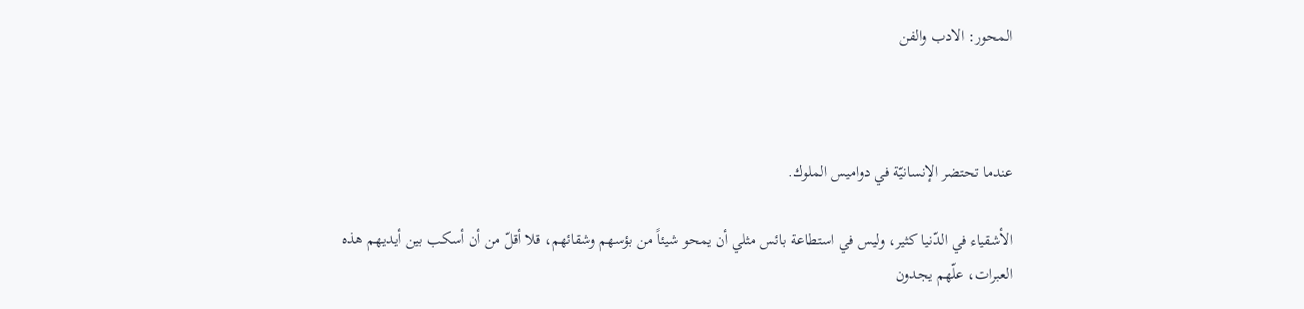المحور: الادب والفن



عندما تحتضر الإنسانيّة في دواميس الملوك.

الأشقياء في الدّنيا كثير، وليس في استطاعة بائس مثلي أن يمحو شيئاً من بؤسهم وشقائهم، قلا أقلّ من أن أسكب بين أيديهم هذه العبرات، علّهم يجدون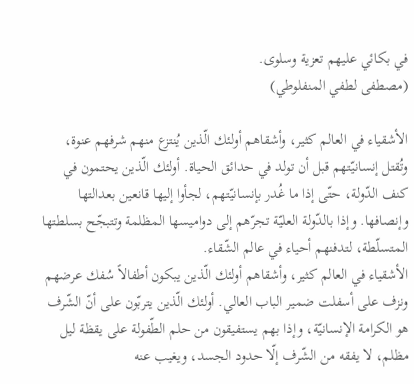في بكائي عليهم تعزية وسلوى.
(مصطفى لطفي المنفلوطي)

الأشقياء في العالم كثير، وأشقاهم أولئك الّذين يُنتزع منهم شرفهم عنوة، وتُقتل إنسانيّتهم قبل أن تولد في حدائق الحياة. أولئك الّذين يحتمون في كنف الدّولة، حتّى إذا ما غُدر بإنسانيّتهم، لجأوا إليها قانعين بعدالتها وإنصافها. وإذا بالدّولة العليّة تجرّهم إلى دواميسها المظلمة وتتبجّح بسلطتها المتسلّطة، لتدفنهم أحياء في عالم الشّقاء.
الأشقياء في العالم كثير، وأشقاهم أولئك الّذين يبكون أطفالاً سُفك عرضهم ونزف على أسفلت ضمير الباب العالي. أولئك الّذين يتربّون على أنّ الشّرف هو الكرامة الإنسانيّة، وإذا بهم يستفيقون من حلم الطّفولة على يقظة ليل مظلم، لا يفقه من الشّرف إلّا حدود الجسد، ويغيب عنه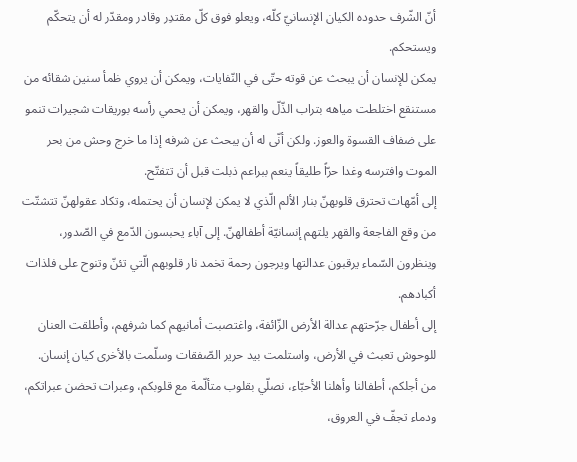أنّ الشّرف حدوده الكيان الإنسانيّ كلّه، ويعلو فوق كلّ مقتدِر وقادر ومقدّر له أن يتحكّم ويستحكم.
يمكن للإنسان أن يبحث عن قوته حتّى في النّفايات، ويمكن أن يروي ظمأ سنين شقائه من مستنقع اختلطت مياهه بتراب الذّلّ والقهر، ويمكن أن يحمي رأسه بوريقات شجيرات تنمو على ضفاف القسوة والعوز. ولكن أنّى له أن يبحث عن شرفه إذا ما خرج وحش من بحر الموت وافترسه وغدا حرّاً طليقاً ينعم ببراعم ذبلت قبل أن تتفتّح.
إلى أمّهات تحترق قلوبهنّ بنار الألم الّذي لا يمكن لإنسان أن يحتمله، وتكاد عقولهنّ تتشتّت من وقع الفاجعة والقهر يلتهم إنسانيّة أطفالهنّ. إلى آباء يحبسون الدّمع في الصّدور، وينظرون السّماء يرقبون عدالتها ويرجون رحمة تخمد نار قلوبهم الّتي تئنّ وتنوح على فلذات أكبادهم.
إلى أطفال جرّحتهم عدالة الأرض الزّائفة، واغتصبت أمانيهم كما شرفهم، وأطلقت العنان للوحوش تعبث في الأرض، واستلمت بيد حرير الصّفقات وسلّمت بالأخرى كيان إنسان.
من أجلكم، أطفالنا وأهلنا الأحبّاء، نصلّي بقلوب متألّمة مع قلوبكم، وعبرات تحضن عبراتكم، ودماء تجفّ في العروق،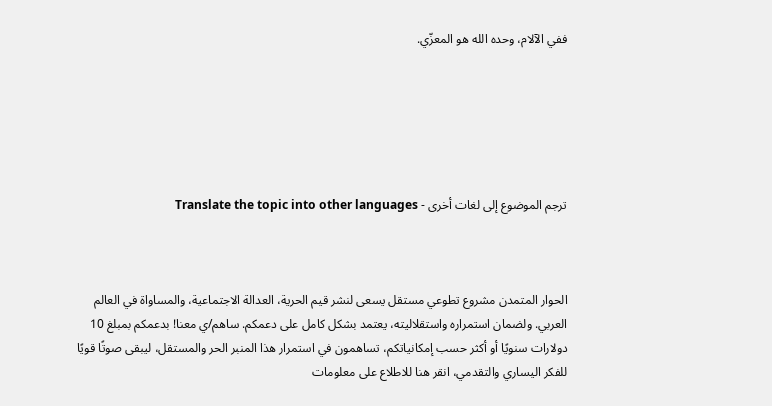ففي الآلام، وحده الله هو المعزّي.






ترجم الموضوع إلى لغات أخرى - Translate the topic into other languages



الحوار المتمدن مشروع تطوعي مستقل يسعى لنشر قيم الحرية، العدالة الاجتماعية، والمساواة في العالم العربي. ولضمان استمراره واستقلاليته، يعتمد بشكل كامل على دعمكم. ساهم/ي معنا! بدعمكم بمبلغ 10 دولارات سنويًا أو أكثر حسب إمكانياتكم، تساهمون في استمرار هذا المنبر الحر والمستقل، ليبقى صوتًا قويًا للفكر اليساري والتقدمي، انقر هنا للاطلاع على معلومات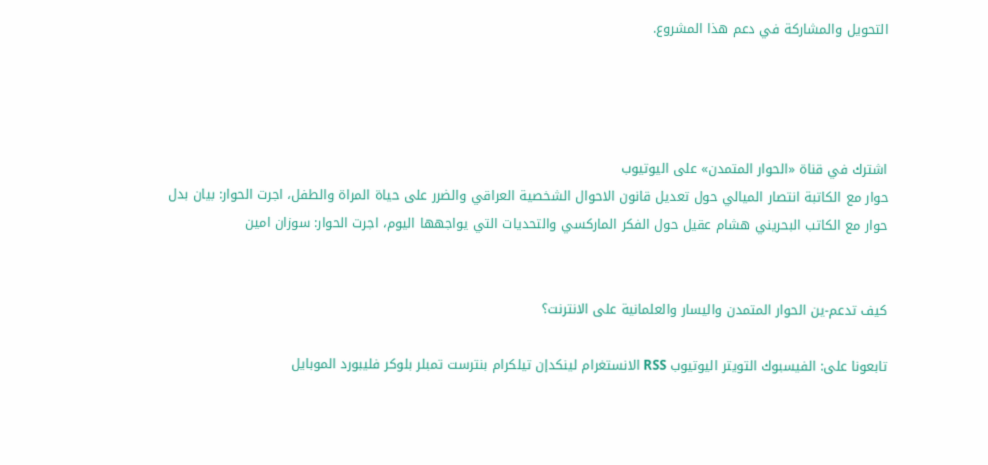التحويل والمشاركة في دعم هذا المشروع.




اشترك في قناة «الحوار المتمدن» على اليوتيوب
حوار مع الكاتبة انتصار الميالي حول تعديل قانون الاحوال الشخصية العراقي والضرر على حياة المراة والطفل، اجرت الحوار: بيان بدل
حوار مع الكاتب البحريني هشام عقيل حول الفكر الماركسي والتحديات التي يواجهها اليوم، اجرت الحوار: سوزان امين


كيف تدعم-ين الحوار المتمدن واليسار والعلمانية على الانترنت؟

تابعونا على: الفيسبوك التويتر اليوتيوب RSS الانستغرام لينكدإن تيلكرام بنترست تمبلر بلوكر فليبورد الموبايل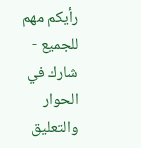رأيكم مهم للجميع - شارك في الحوار والتعليق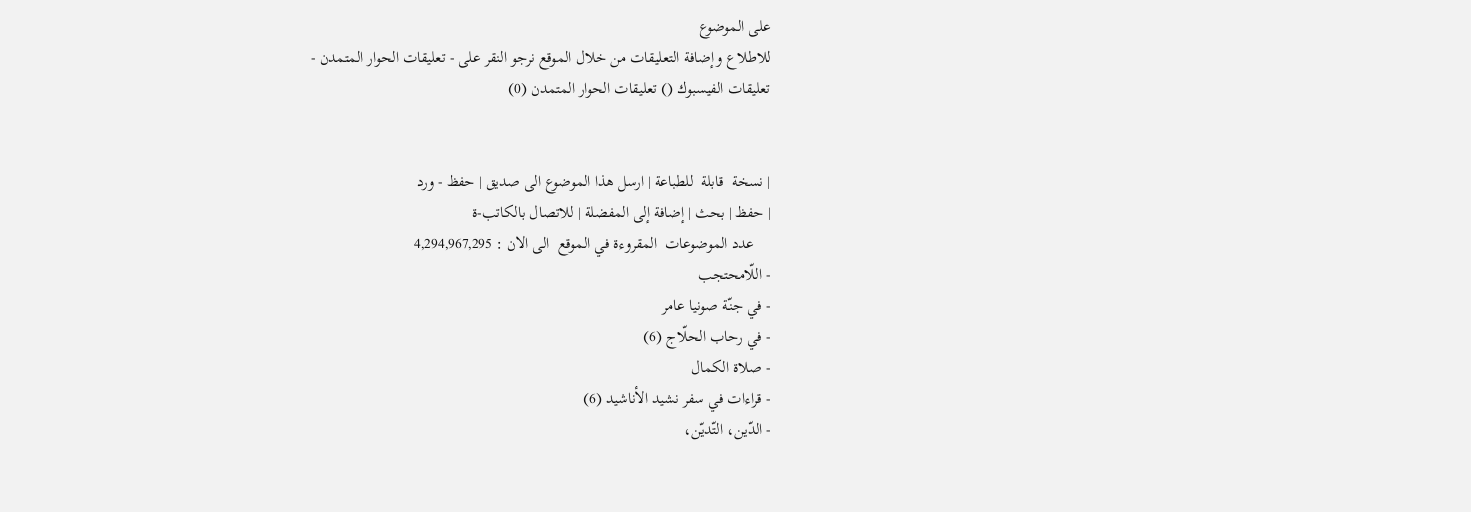على الموضوع
للاطلاع وإضافة التعليقات من خلال الموقع نرجو النقر على - تعليقات الحوار المتمدن -
تعليقات الفيسبوك () تعليقات الحوار المتمدن (0)


| نسخة  قابلة  للطباعة | ارسل هذا الموضوع الى صديق | حفظ - ورد
| حفظ | بحث | إضافة إلى المفضلة | للاتصال بالكاتب-ة
    عدد الموضوعات  المقروءة في الموقع  الى الان : 4,294,967,295
- اللّامحتجب
- في جنّة صونيا عامر
- في رحاب الحلّاج (6)
- صلاة الكمال
- قراءات في سفر نشيد الأناشيد (6)
- الدّين، التّديّن،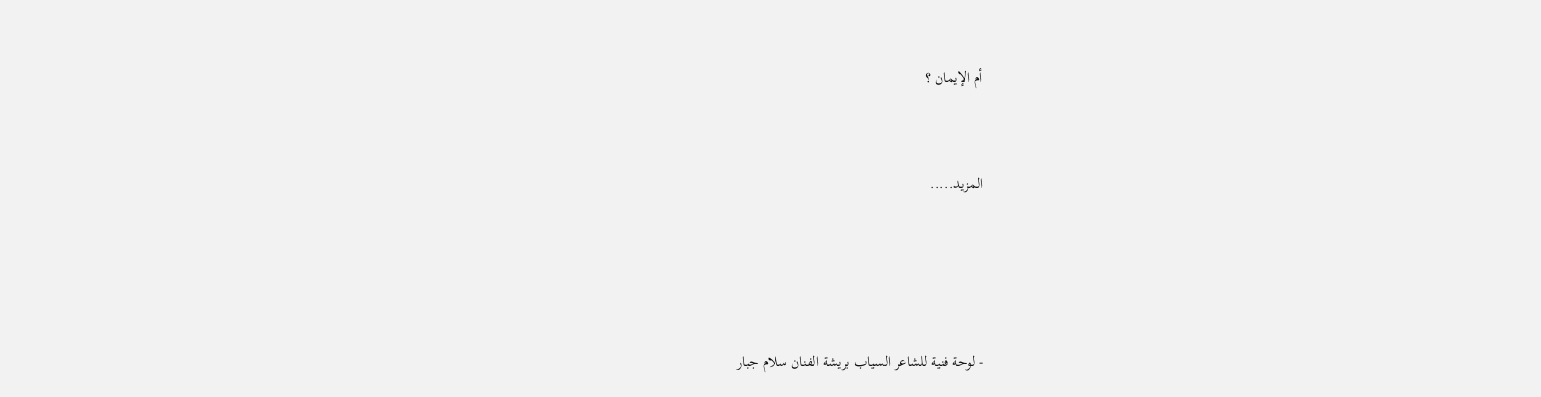أم الإيمان ؟


المزيد.....




- لوحة فنية للشاعر السياب بريشة الفنان سلام جبار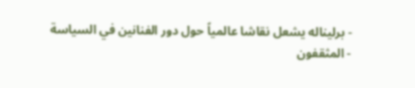- برليناله يشعل نقاشا عالمياً حول دور الفنانين في السياسة
- المثقفون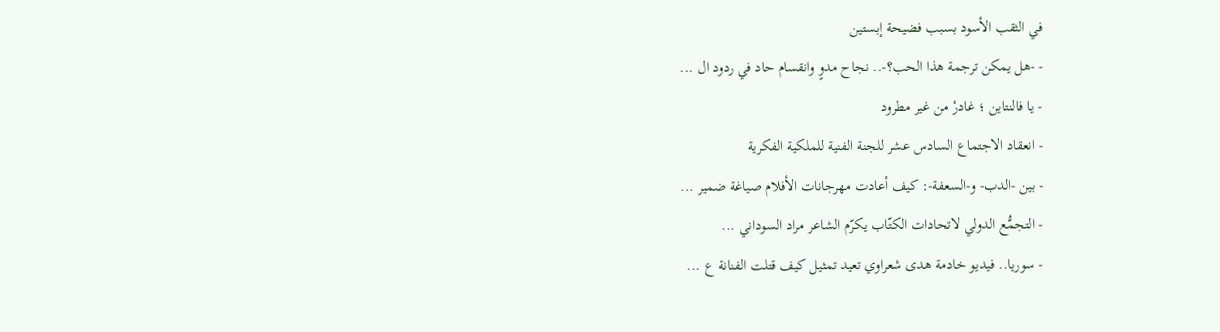في الثقب الأسود بسبب فضيحة إبستين
- -هل يمكن ترجمة هذا الحب؟-.. نجاح مدوٍ وانقسام حاد في ردود ال ...
- يا فالنتاين ؛ غادرْ من غير مطرود
- انعقاد الاجتماع السادس عشر للجنة الفنية للملكية الفكرية
- بين -الدب- و-السعفة-: كيف أعادت مهرجانات الأفلام صياغة ضمير ...
- التجمُّع الدولي لاتحادات الكتّاب يكرّم الشاعر مراد السوداني ...
- سوريا.. فيديو خادمة هدى شعراوي تعيد تمثيل كيف قتلت الفنانة ع ...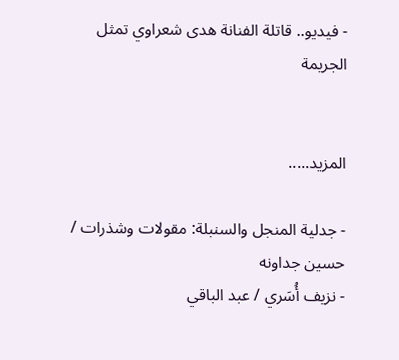- فيديو.. قاتلة الفنانة هدى شعراوي تمثل الجريمة


المزيد.....

- جدلية المنجل والسنبلة: مقولات وشذرات / حسين جداونه
- نزيف أُسَري / عبد الباقي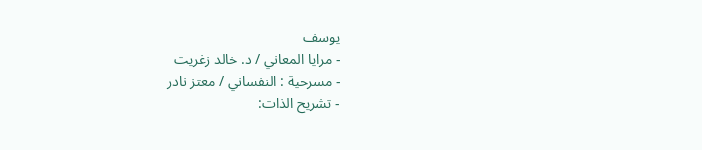يوسف
- مرايا المعاني / د. خالد زغريت
- مسرحية : النفساني / معتز نادر
- تشريح الذات: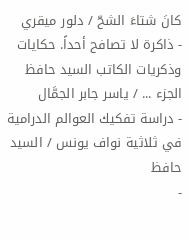كانَ شتاءَ الشحّ / دلور ميقري
- ذاكرة لا تصافح أحداً. حكايات وذكريات الكاتب السيد حافظ الجزء ... / ياسر جابر الجمَّال
- دراسة تفكيك العوالم الدرامية في ثلاثية نواف يونس / السيد حافظ
-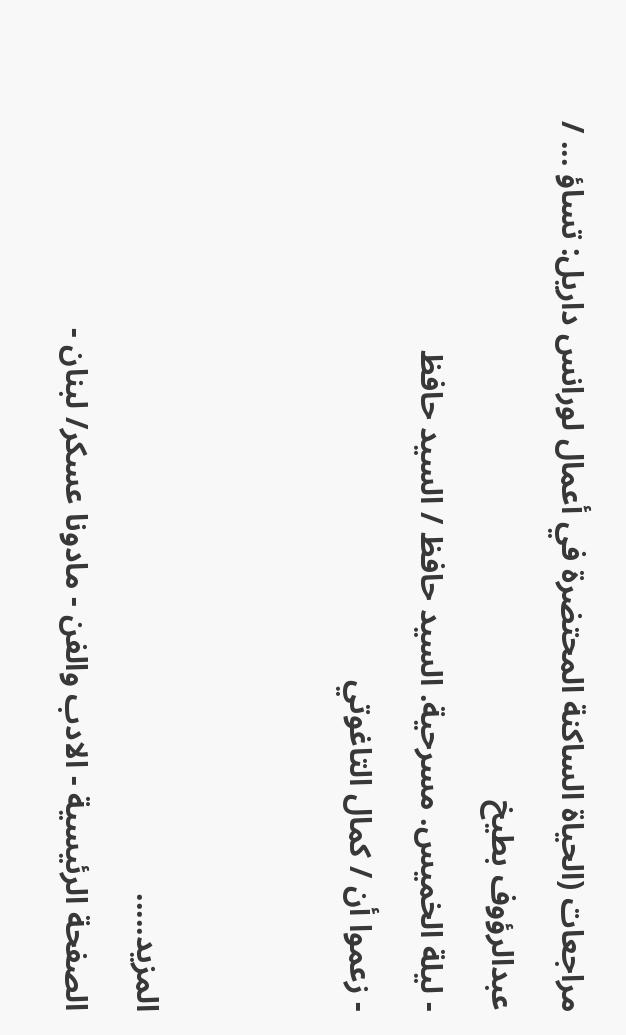مراجعات (الحياة الساكنة المحتضرة في أعمال لورانس داريل: تساؤ ... / عبدالرؤوف بطيخ
- ليلة الخميس. مسرحية. السيد حافظ / السيد حافظ
- زعموا أن / كمال التاغوتي


المزيد.....
الصفحة الرئيسية - الادب والفن - مادونا عسكر/ لبنان -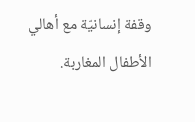وقفة إنسانيّة مع أهالي الأطفال المغاربة.